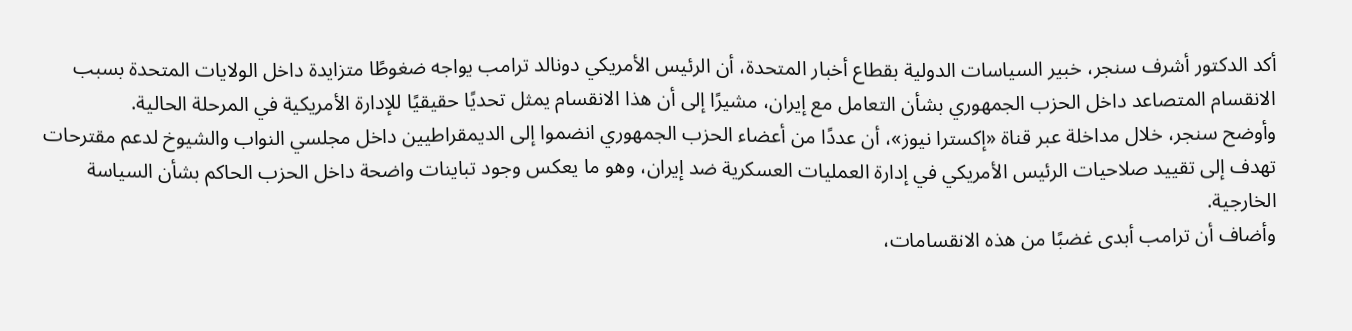أكد الدكتور أشرف سنجر، خبير السياسات الدولية بقطاع أخبار المتحدة، أن الرئيس الأمريكي دونالد ترامب يواجه ضغوطًا متزايدة داخل الولايات المتحدة بسبب الانقسام المتصاعد داخل الحزب الجمهوري بشأن التعامل مع إيران، مشيرًا إلى أن هذا الانقسام يمثل تحديًا حقيقيًا للإدارة الأمريكية في المرحلة الحالية.
وأوضح سنجر، خلال مداخلة عبر قناة «إكسترا نيوز»، أن عددًا من أعضاء الحزب الجمهوري انضموا إلى الديمقراطيين داخل مجلسي النواب والشيوخ لدعم مقترحات تهدف إلى تقييد صلاحيات الرئيس الأمريكي في إدارة العمليات العسكرية ضد إيران، وهو ما يعكس وجود تباينات واضحة داخل الحزب الحاكم بشأن السياسة الخارجية.
وأضاف أن ترامب أبدى غضبًا من هذه الانقسامات،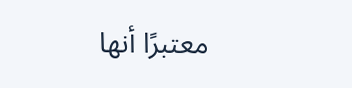معتبرًا أنها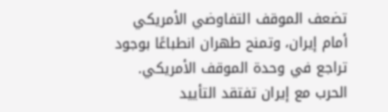تضعف الموقف التفاوضي الأمريكي أمام إيران، وتمنح طهران انطباعًا بوجود تراجع في وحدة الموقف الأمريكي.
الحرب مع إيران تفتقد التأييد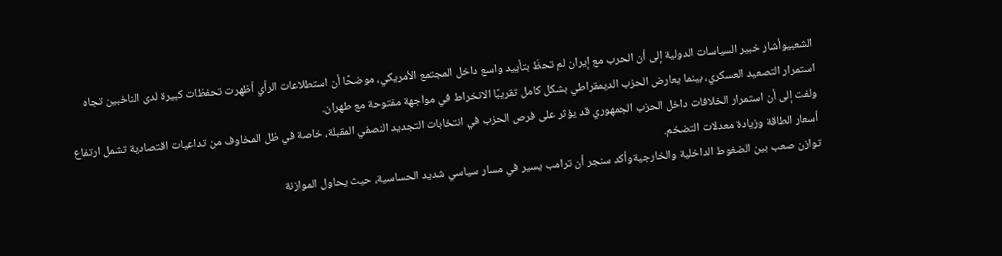الشعبيوأشار خبير السياسات الدولية إلى أن الحرب مع إيران لم تحظَ بتأييد واسع داخل المجتمع الأمريكي، موضحًا أن استطلاعات الرأي أظهرت تحفظات كبيرة لدى الناخبين تجاه استمرار التصعيد العسكري، بينما يعارض الحزب الديمقراطي بشكل كامل تقريبًا الانخراط في مواجهة مفتوحة مع طهران.
ولفت إلى أن استمرار الخلافات داخل الحزب الجمهوري قد يؤثر على فرص الحزب في انتخابات التجديد النصفي المقبلة، خاصة في ظل المخاوف من تداعيات اقتصادية تشمل ارتفاع أسعار الطاقة وزيادة معدلات التضخم.
توازن صعب بين الضغوط الداخلية والخارجيةوأكد سنجر أن ترامب يسير في مسار سياسي شديد الحساسية، حيث يحاول الموازنة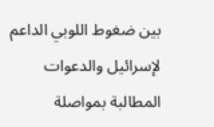بين ضغوط اللوبي الداعم لإسرائيل والدعوات المطالبة بمواصلة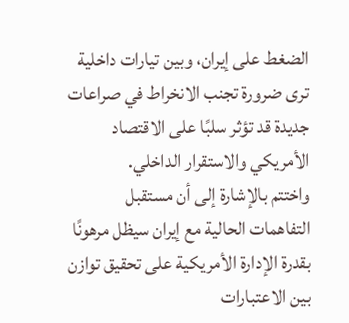الضغط على إيران، وبين تيارات داخلية ترى ضرورة تجنب الانخراط في صراعات جديدة قد تؤثر سلبًا على الاقتصاد الأمريكي والاستقرار الداخلي.
واختتم بالإشارة إلى أن مستقبل التفاهمات الحالية مع إيران سيظل مرهونًا بقدرة الإدارة الأمريكية على تحقيق توازن بين الاعتبارات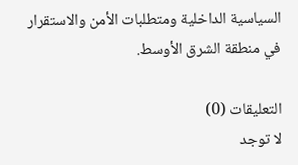السياسية الداخلية ومتطلبات الأمن والاستقرار في منطقة الشرق الأوسط.

التعليقات (0)
لا توجد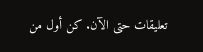تعليقات حتى الآن. كن أول من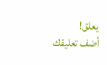يعلق!
أضف تعليقك